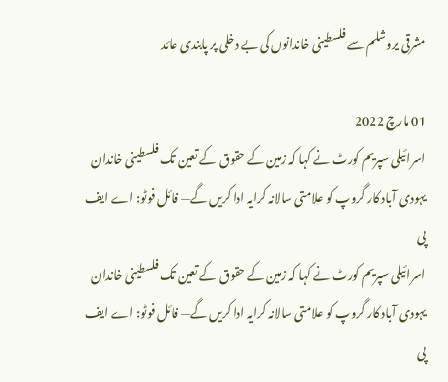مشرقی یروشلم سے فلسطینی خاندانوں کی بے دخلی پر پابندی عائد

01 مارچ 2022
اسرائیلی سپریم کورٹ نے کہا کہ زمین کے حقوق کے تعین تک فلسطینی خاندان یہودی آباد کار گروپ کو علامتی سالانہ کرایہ ادا کریں گے— فائل فوٹو: اے ایف پی
اسرائیلی سپریم کورٹ نے کہا کہ زمین کے حقوق کے تعین تک فلسطینی خاندان یہودی آباد کار گروپ کو علامتی سالانہ کرایہ ادا کریں گے— فائل فوٹو: اے ایف پی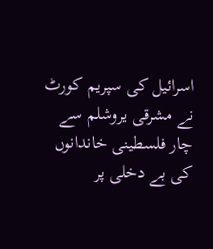اسرائیل کی سپریم کورٹ نے مشرقی یروشلم سے چار فلسطینی خاندانوں کی بے دخلی پر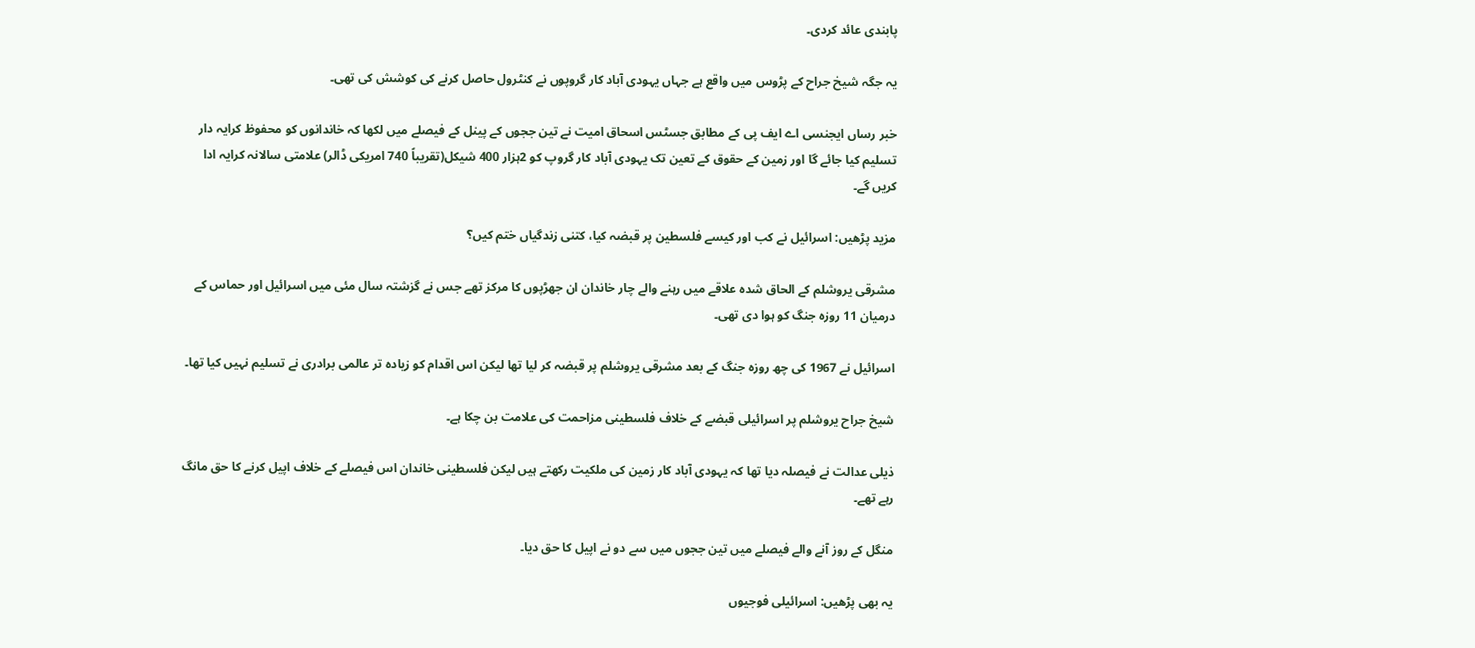پابندی عائد کردی۔

یہ جگہ شیخ جراح کے پڑوس میں واقع ہے جہاں یہودی آباد کار گروپوں نے کنٹرول حاصل کرنے کی کوشش کی تھی۔

خبر رساں ایجنسی اے ایف پی کے مطابق جسٹس اسحاق امیت نے تین ججوں کے پینل کے فیصلے میں لکھا کہ خاندانوں کو محفوظ کرایہ دار تسلیم کیا جائے گا اور زمین کے حقوق کے تعین تک یہودی آباد کار گروپ کو 2ہزار 400 شیکل(تقریباً 740 امریکی ڈالر) علامتی سالانہ کرایہ ادا کریں گے۔

مزید پڑھیں: اسرائیل نے کب اور کیسے فلسطین پر قبضہ کیا، کتنی زندگیاں ختم کیں؟

مشرقی یروشلم کے الحاق شدہ علاقے میں رہنے والے چار خاندان ان جھڑپوں کا مرکز تھے جس نے گزشتہ سال مئی میں اسرائیل اور حماس کے درمیان 11 روزہ جنگ کو ہوا دی تھی۔

اسرائیل نے 1967 کی چھ روزہ جنگ کے بعد مشرقی یروشلم پر قبضہ کر لیا تھا لیکن اس اقدام کو زیادہ تر عالمی برادری نے تسلیم نہیں کیا تھا۔

شیخ جراح یروشلم پر اسرائیلی قبضے کے خلاف فلسطینی مزاحمت کی علامت بن چکا ہے۔

ذیلی عدالت نے فیصلہ دیا تھا کہ یہودی آباد کار زمین کی ملکیت رکھتے ہیں لیکن فلسطینی خاندان اس فیصلے کے خلاف اپیل کرنے کا حق مانگ رہے تھے۔

منگل کے روز آنے والے فیصلے میں تین ججوں میں سے دو نے اپیل کا حق دیا۔

یہ بھی پڑھیں: اسرائیلی فوجیوں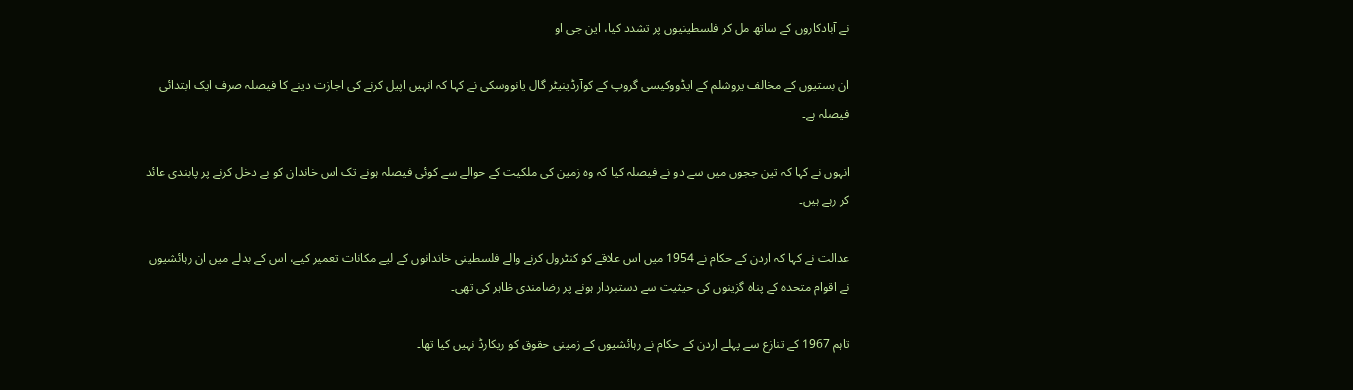نے آبادکاروں کے ساتھ مل کر فلسطینیوں پر تشدد کیا، این جی او

ان بستیوں کے مخالف یروشلم کے ایڈووکیسی گروپ کے کوآرڈینیٹر گال یانووسکی نے کہا کہ انہیں اپیل کرنے کی اجازت دینے کا فیصلہ صرف ایک ابتدائی فیصلہ ہے۔

انہوں نے کہا کہ تین ججوں میں سے دو نے فیصلہ کیا کہ وہ زمین کی ملکیت کے حوالے سے کوئی فیصلہ ہونے تک اس خاندان کو بے دخل کرنے پر پابندی عائد کر رہے ہیں۔

عدالت نے کہا کہ اردن کے حکام نے 1954 میں اس علاقے کو کنٹرول کرنے والے فلسطینی خاندانوں کے لیے مکانات تعمیر کیے، اس کے بدلے میں ان رہائشیوں نے اقوام متحدہ کے پناہ گزینوں کی حیثیت سے دستبردار ہونے پر رضامندی ظاہر کی تھی۔

تاہم 1967 کے تنازع سے پہلے اردن کے حکام نے رہائشیوں کے زمینی حقوق کو ریکارڈ نہیں کیا تھا۔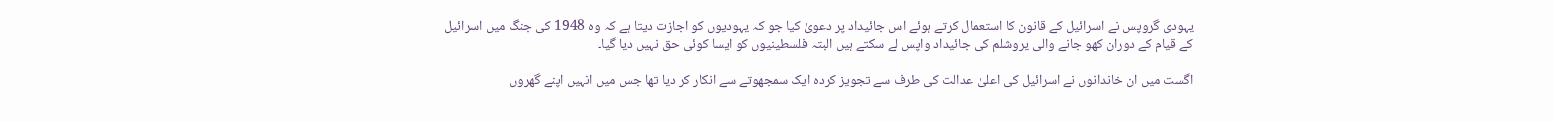یہودی گروپس نے اسرائیل کے قانون کا استعمال کرتے ہوئے اس جائیداد پر دعویٰ کیا جو کہ یہودیوں کو اجازت دیتا ہے کہ وہ 1948 کی جنگ میں اسرائیل کے قیام کے دوران کھو جانے والی یروشلم کی جائیداد واپس لے سکتے ہیں البتہ فلسطینیوں کو ایسا کوئی حق نہیں دیا گیا۔

اگست میں ان خاندانوں نے اسرائیل کی اعلیٰ عدالت کی طرف سے تجویز کردہ ایک سمجھوتے سے انکار کر دیا تھا جس میں انہیں اپنے گھروں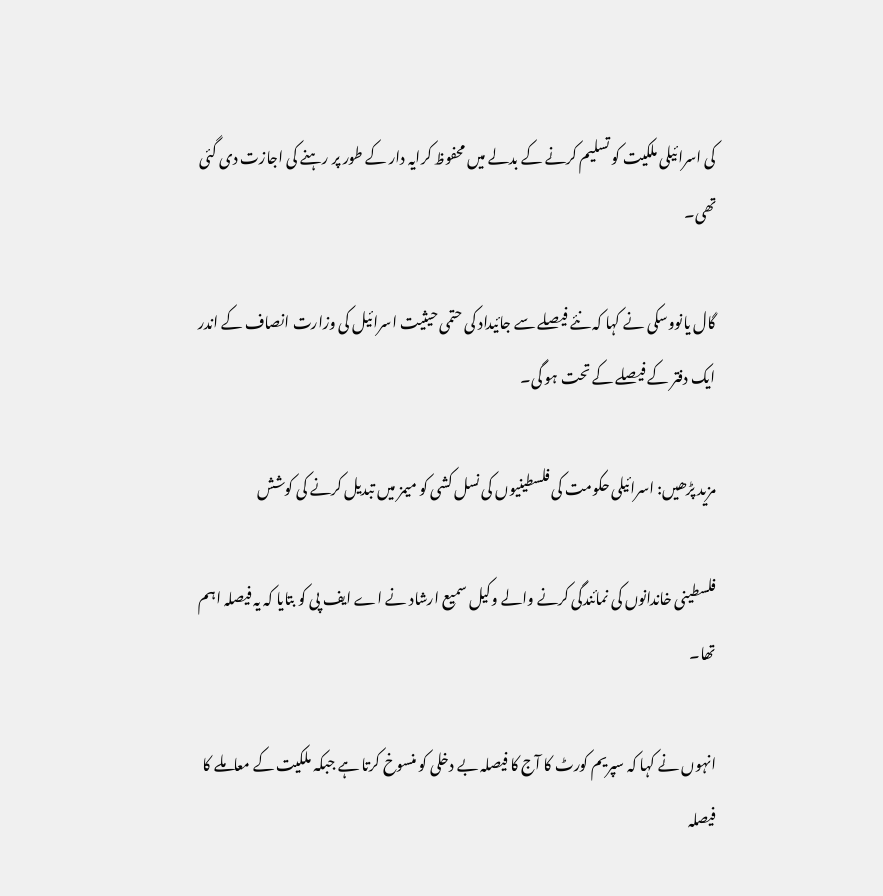کی اسرائیلی ملکیت کو تسلیم کرنے کے بدلے میں محفوظ کرایہ دار کے طور پر رہنے کی اجازت دی گئی تھی۔

گال یانووسکی نے کہا کہ نئے فیصلے سے جائیداد کی حتمی حیثیت اسرائیل کی وزارت انصاف کے اندر ایک دفتر کے فیصلے کے تحت ہو گی۔

مزید پڑھیں: اسرائیلی حکومت کی فلسطینیوں کی نسل کشی کو میمز میں تبدیل کرنے کی کوشش

فلسطینی خاندانوں کی نمائندگی کرنے والے وکیل سمیع ارشاد نے اے ایف پی کو بتایا کہ یہ فیصلہ اہم تھا۔

انہوں نے کہا کہ سپریم کورٹ کا آج کا فیصلہ بے دخلی کو منسوخ کرتا ہے جبکہ ملکیت کے معاملے کا فیصلہ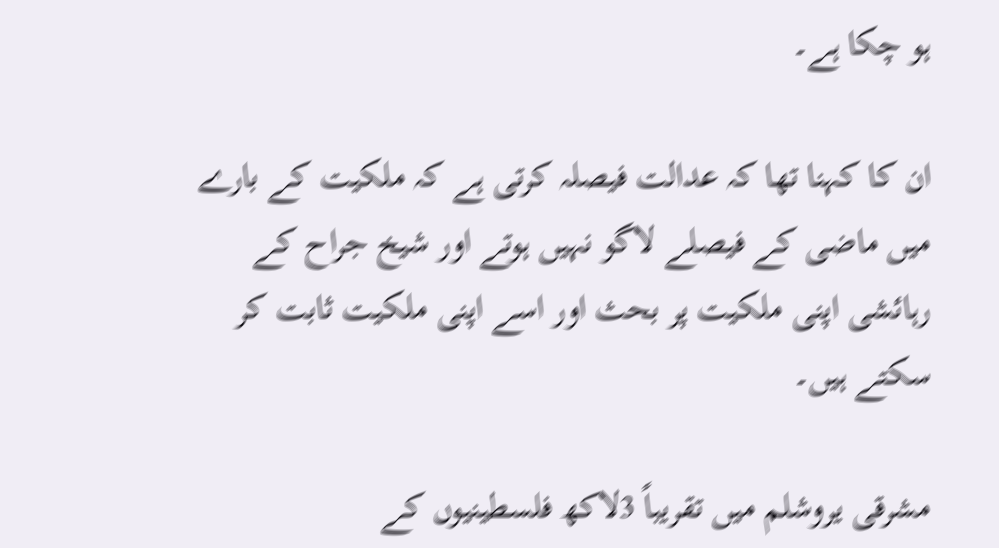ہو چکا ہے۔

ان کا کہنا تھا کہ عدالت فیصلہ کرتی ہے کہ ملکیت کے بارے میں ماضی کے فیصلے لاگو نہیں ہوتے اور شیخ جراح کے رہائشی اپنی ملکیت پر بحث اور اسے اپنی ملکیت ثابت کر سکتے ہیں۔

مشرقی یروشلم میں تقریباً 3لاکھ فلسطینیوں کے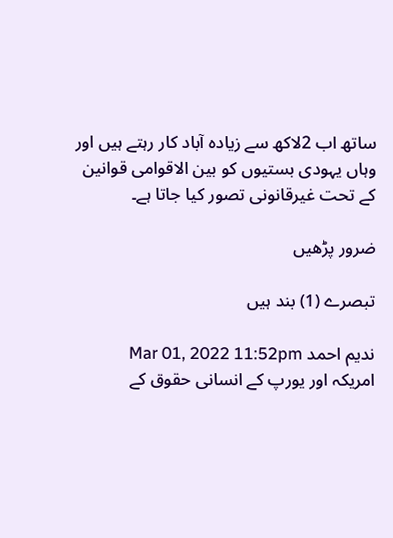ساتھ اب 2لاکھ سے زیادہ آباد کار رہتے ہیں اور وہاں یہودی بستیوں کو بین الاقوامی قوانین کے تحت غیرقانونی تصور کیا جاتا ہے۔

ضرور پڑھیں

تبصرے (1) بند ہیں

ندیم احمد Mar 01, 2022 11:52pm
امریکہ اور یورپ کے انسانی حقوق کے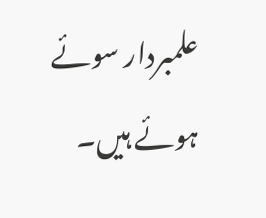علمبردار سوئے ہوئے ہیں۔